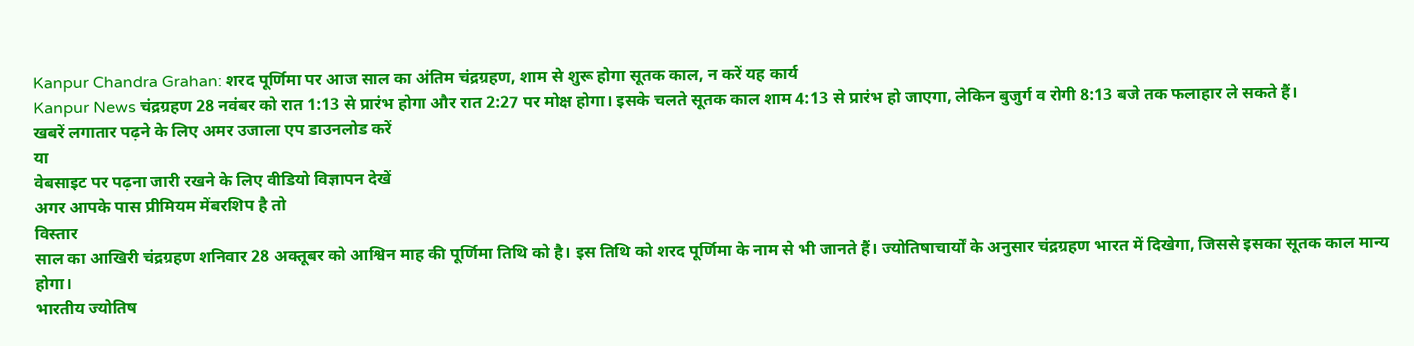Kanpur Chandra Grahan: शरद पूर्णिमा पर आज साल का अंतिम चंद्रग्रहण, शाम से शुरू होगा सूतक काल, न करें यह कार्य
Kanpur News चंद्रग्रहण 28 नवंबर को रात 1:13 से प्रारंभ होगा और रात 2:27 पर मोक्ष होगा। इसके चलते सूतक काल शाम 4:13 से प्रारंभ हो जाएगा, लेकिन बुजुर्ग व रोगी 8:13 बजे तक फलाहार ले सकते हैं।
खबरें लगातार पढ़ने के लिए अमर उजाला एप डाउनलोड करें
या
वेबसाइट पर पढ़ना जारी रखने के लिए वीडियो विज्ञापन देखें
अगर आपके पास प्रीमियम मेंबरशिप है तो
विस्तार
साल का आखिरी चंद्रग्रहण शनिवार 28 अक्तूबर को आश्विन माह की पूर्णिमा तिथि को है। इस तिथि को शरद पूर्णिमा के नाम से भी जानते हैं। ज्योतिषाचार्यों के अनुसार चंद्रग्रहण भारत में दिखेगा, जिससे इसका सूतक काल मान्य होगा।
भारतीय ज्योतिष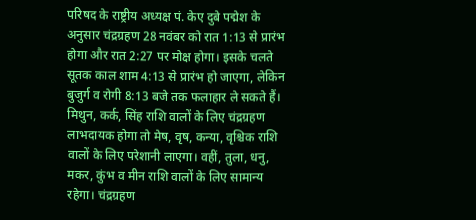परिषद के राष्ट्रीय अध्यक्ष पं. केए दुबे पद्मेश के अनुसार चंद्रग्रहण 28 नवंबर को रात 1:13 से प्रारंभ होगा और रात 2:27 पर मोक्ष होगा। इसके चलते सूतक काल शाम 4:13 से प्रारंभ हो जाएगा, लेकिन बुजुर्ग व रोगी 8:13 बजे तक फलाहार ले सकते हैं।
मिथुन, कर्क, सिंह राशि वालों के लिए चंद्रग्रहण लाभदायक होगा तो मेष, वृष, कन्या, वृश्चिक राशि वालों के लिए परेशानी लाएगा। वहीं, तुला, धनु, मकर, कुंभ व मीन राशि वालों के लिए सामान्य रहेगा। चंद्रग्रहण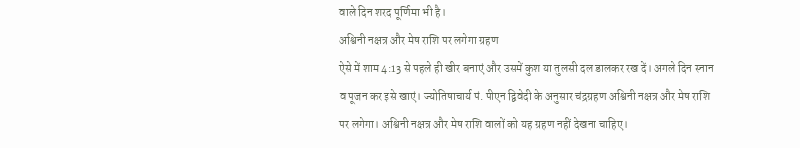वाले दिन शरद पूर्णिमा भी है।
अश्विनी नक्षत्र और मेष राशि पर लगेगा ग्रहण
ऐसे में शाम 4:13 से पहले ही खीर बनाएं और उसमें कुश या तुलसी दल डालकर रख दें। अगले दिन स्नान व पूजन कर इसे खाएं। ज्योतिषाचार्य पं. पीएन द्विवेदी के अनुसार चंद्रग्रहण अश्विनी नक्षत्र और मेष राशि पर लगेगा। अश्विनी नक्षत्र और मेष राशि वालों को यह ग्रहण नहीं देखना चाहिए।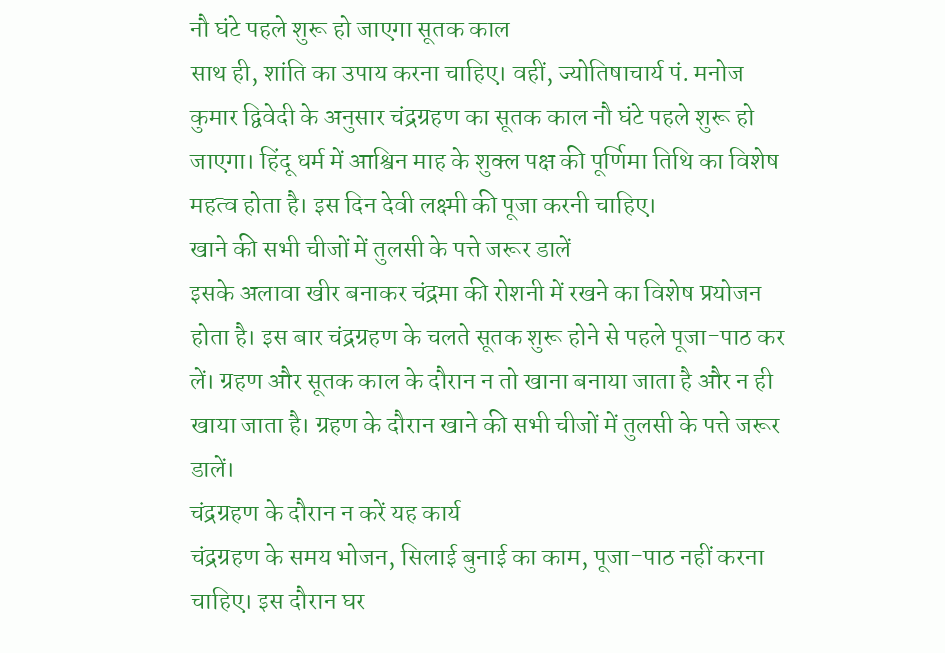नौ घंटे पहले शुरू हो जाएगा सूतक काल
साथ ही, शांति का उपाय करना चाहिए। वहीं, ज्योतिषाचार्य पं. मनोज कुमार द्विवेदी के अनुसार चंद्रग्रहण का सूतक काल नौ घंटे पहले शुरू हो जाएगा। हिंदू धर्म में आश्विन माह के शुक्ल पक्ष की पूर्णिमा तिथि का विशेष महत्व होता है। इस दिन देवी लक्ष्मी की पूजा करनी चाहिए।
खाने की सभी चीजों में तुलसी के पत्ते जरूर डालें
इसके अलावा खीर बनाकर चंद्रमा की रोशनी में रखने का विशेष प्रयोजन होता है। इस बार चंद्रग्रहण के चलते सूतक शुरू होने से पहले पूजा-पाठ कर लें। ग्रहण और सूतक काल के दौरान न तो खाना बनाया जाता है और न ही खाया जाता है। ग्रहण के दौरान खाने की सभी चीजों में तुलसी के पत्ते जरूर डालें।
चंद्रग्रहण के दौरान न करें यह कार्य
चंद्रग्रहण के समय भोजन, सिलाई बुनाई का काम, पूजा-पाठ नहीं करना चाहिए। इस दौरान घर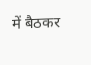में बैठकर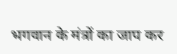भगवान के मंत्रों का जाप कर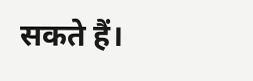सकते हैं।